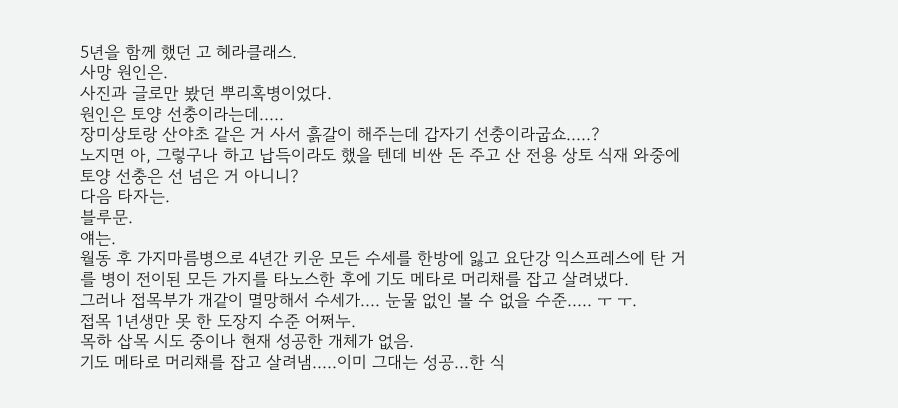5년을 함께 했던 고 헤라클래스.
사망 원인은.
사진과 글로만 봤던 뿌리혹병이었다.
원인은 토양 선충이라는데.....
장미상토랑 산야초 같은 거 사서 흙갈이 해주는데 갑자기 선충이라굽쇼.....?
노지면 아, 그렇구나 하고 납득이라도 했을 텐데 비싼 돈 주고 산 전용 상토 식재 와중에 토양 선충은 선 넘은 거 아니니?
다음 타자는.
블루문.
얘는.
월동 후 가지마름병으로 4년간 키운 모든 수세를 한방에 잃고 요단강 익스프레스에 탄 거를 병이 전이된 모든 가지를 타노스한 후에 기도 메타로 머리채를 잡고 살려냈다.
그러나 접목부가 개같이 멸망해서 수세가.... 눈물 없인 볼 수 없을 수준..... ㅜ ㅜ.
접목 1년생만 못 한 도장지 수준 어쩌누.
목하 삽목 시도 중이나 현재 성공한 개체가 없음.
기도 메타로 머리채를 잡고 살려냄.....이미 그대는 성공...한 식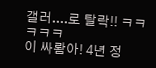갤러....로 탈락!! ㅋㅋㅋㅋㅋ
이 싸뢈아! 4년 정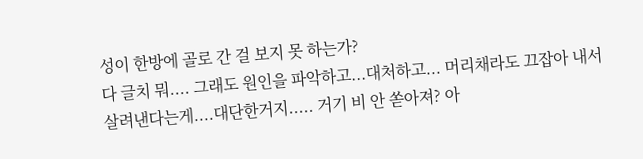성이 한방에 골로 간 걸 보지 못 하는가?
다 글치 뭐.... 그래도 원인을 파악하고...대처하고... 머리채라도 끄잡아 내서 살려낸다는게....대단한거지..... 거기 비 안 쏟아져? 아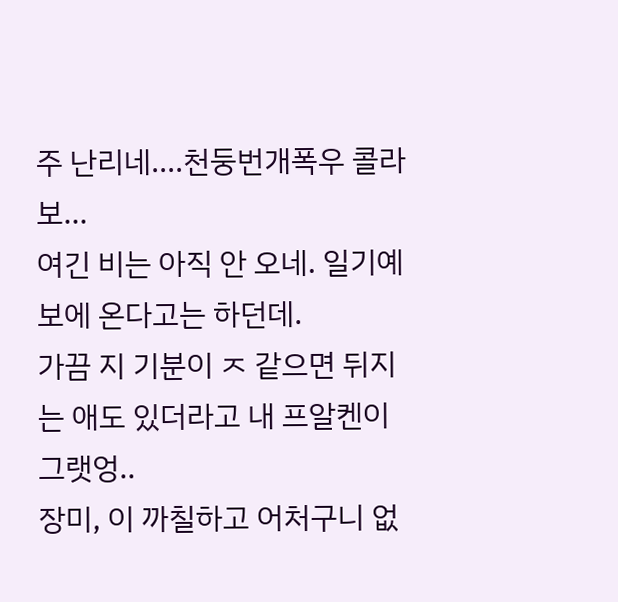주 난리네....천둥번개폭우 콜라보...
여긴 비는 아직 안 오네. 일기예보에 온다고는 하던데.
가끔 지 기분이 ㅈ 같으면 뒤지는 애도 있더라고 내 프알켄이 그랫엉..
장미, 이 까칠하고 어처구니 없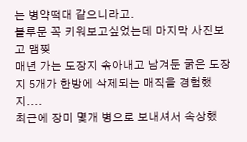는 병약떡대 같으니라고.
블루문 꼭 키워보고싶었는데 마지막 사진보고 맴찢
매년 가는 도장지 솎아내고 남겨둔 굵은 도장지 5개가 한방에 삭제되는 매직을 경험했지....
최근에 장미 몇개 병으로 보내셔서 속상했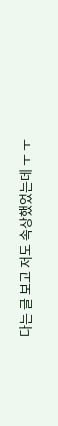다는 글 보고 저도 속상했었는데 ㅜ ㅜ